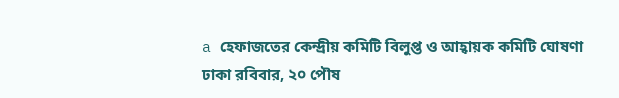a হেফাজতের কেন্দ্রীয় কমিটি বিলুপ্ত ও আহ্বায়ক কমিটি ঘোষণা
ঢাকা রবিবার, ২০ পৌষ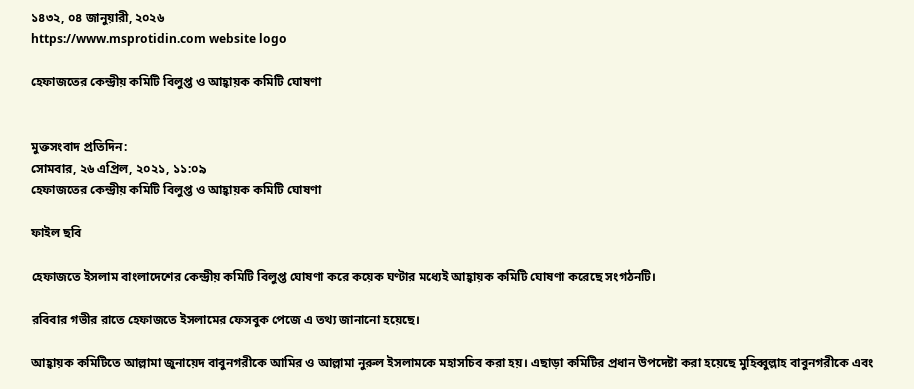১৪৩২, ০৪ জানুয়ারী, ২০২৬
https://www.msprotidin.com website logo

হেফাজতের কেন্দ্রীয় কমিটি বিলুপ্ত ও আহ্বায়ক কমিটি ঘোষণা


মুক্তসংবাদ প্রতিদিন:
সোমবার, ২৬ এপ্রিল, ২০২১, ১১:০৯
হেফাজতের কেন্দ্রীয় কমিটি বিলুপ্ত ও আহ্বায়ক কমিটি ঘোষণা

ফাইল ছবি

হেফাজতে ইসলাম বাংলাদেশের কেন্দ্রীয় কমিটি বিলুপ্ত ঘোষণা করে কয়েক ঘণ্টার মধ্যেই আহ্বায়ক কমিটি ঘোষণা করেছে সংগঠনটি।

রবিবার গভীর রাতে হেফাজতে ইসলামের ফেসবুক পেজে এ তথ্য জানানো হয়েছে।

আহ্বায়ক কমিটিতে আল্লামা জুনায়েদ বাবুনগরীকে আমির ও আল্লামা নুরুল ইসলামকে মহাসচিব করা হয়। এছাড়া কমিটির প্রধান উপদেষ্টা করা হয়েছে মুহিব্বুল্লাহ বাবুনগরীকে এবং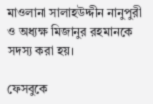মাওলানা সালাহউদ্দীন নানুপুরী ও অধ্যক্ষ মিজানুর রহমানকে সদস্য করা হয়।

ফেসবুকে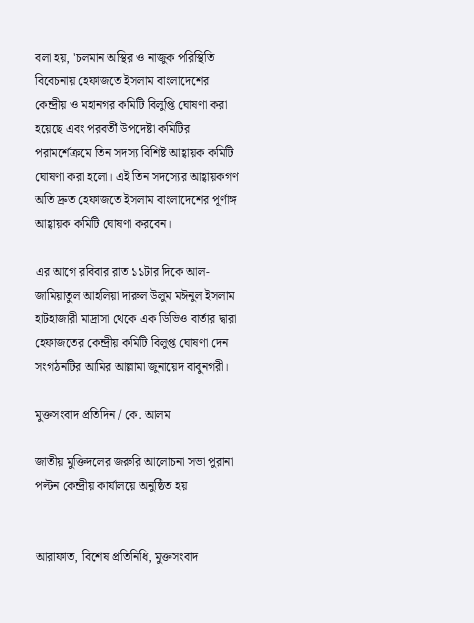বলা হয়, 'চলমান অস্থির ও নাজুক পরিস্থিতি বিবেচনায় হেফাজতে ইসলাম বাংলাদেশের কেন্দ্রীয় ও মহানগর কমিটি বিলুপ্তি ঘোষণা করা হয়েছে এবং পরবর্তী উপদেষ্টা কমিটির পরামর্শেক্রমে তিন সদস্য বিশিষ্ট আহ্বায়ক কমিটি ঘোষণা করা হলো। এই তিন সদস্যের আহ্বায়কগণ অতি দ্রুত হেফাজতে ইসলাম বাংলাদেশের পূর্ণাঙ্গ আহ্বায়ক কমিটি ঘোষণা করবেন।

এর আগে রবিবার রাত ১১টার দিকে আল-জামিয়াতুল আহলিয়া দারুল উলুম মঈনুল ইসলাম হাটহাজারী মাদ্রাসা থেকে এক ডিভিও বার্তার দ্বারা হেফাজতের কেন্দ্রীয় কমিটি বিলুপ্ত ঘোষণা দেন সংগঠনটির আমির আল্লামা জুনায়েদ বাবুনগরী।

মুক্তসংবাদ প্রতিদিন / কে. আলম

জাতীয় মুক্তিদলের জরুরি আলোচনা সভা পুরানা পল্টন কেন্দ্রীয় কার্যালয়ে অনুষ্ঠিত হয়


আরাফাত, বিশেষ প্রতিনিধি, মুক্তসংবাদ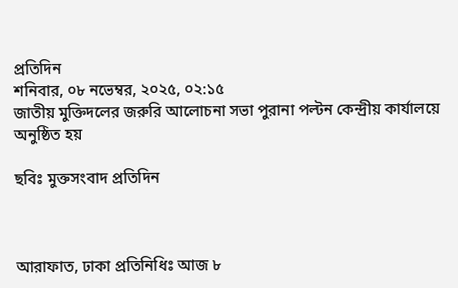প্রতিদিন
শনিবার, ০৮ নভেম্বর, ২০২৫, ০২:১৫
জাতীয় মুক্তিদলের জরুরি আলোচনা সভা পুরানা পল্টন কেন্দ্রীয় কার্যালয়ে অনুষ্ঠিত হয়

ছবিঃ মুক্তসংবাদ প্রতিদিন



আরাফাত, ঢাকা প্রতিনিধিঃ আজ ৮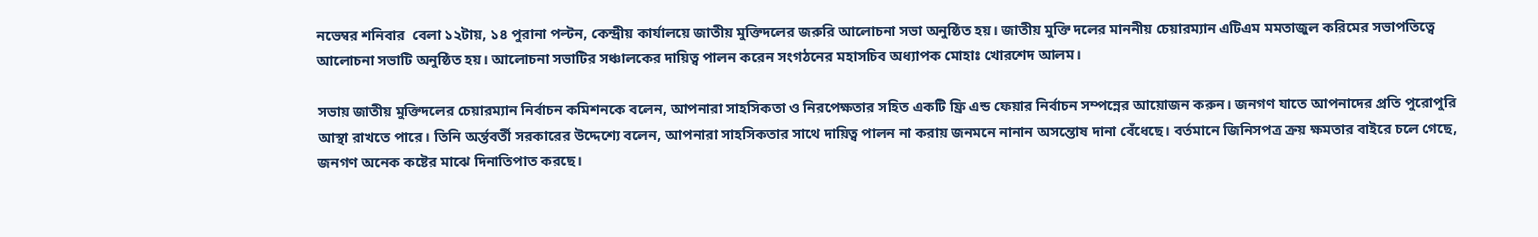নভেম্বর শনিবার  বেলা ১২টায়, ১৪ পুরানা পল্টন, কেন্দ্রীয় কার্যালয়ে জাতীয় মুক্তিদলের জরুরি আলোচনা সভা অনুষ্ঠিত হয়। জাতীয় মুক্তি দলের মাননীয় চেয়ারম্যান এটিএম মমতাজুল করিমের সভাপতিত্বে আলোচনা সভাটি অনুষ্ঠিত হয়। আলোচনা সভাটির সঞ্চালকের দায়িত্ব পালন করেন সংগঠনের মহাসচিব অধ্যাপক মোহাঃ খোরশেদ আলম।

সভায় জাতীয় মুক্তিদলের চেয়ারম্যান নির্বাচন কমিশনকে বলেন, আপনারা সাহসিকতা ও নিরপেক্ষতার সহিত একটি ফ্রি এন্ড ফেয়ার নির্বাচন সম্পন্নের আয়োজন করুন। জনগণ যাতে আপনাদের প্রতি পুরোপুরি আস্থা রাখতে পারে। তিনি অর্ন্তবর্তী সরকারের উদ্দেশ্যে বলেন, আপনারা সাহসিকতার সাথে দায়িত্ব পালন না করায় জনমনে নানান অসন্তোষ দানা বেঁধেছে। বর্তমানে জিনিসপত্র ক্রয় ক্ষমতার বাইরে চলে গেছে, জনগণ অনেক কষ্টের মাঝে দিনাতিপাত করছে।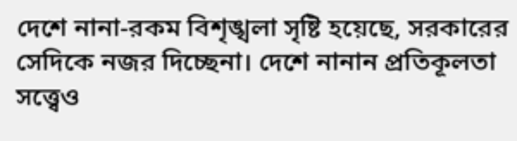দেশে নানা-রকম বিশৃঙ্খলা সৃষ্টি হয়েছে, সরকারের সেদিকে নজর দিচ্ছেনা। দেশে নানান প্রতিকূলতা সত্ত্বেও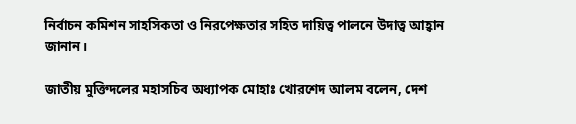নির্বাচন কমিশন সাহসিকতা ও নিরপেক্ষতার সহিত দায়িত্ব পালনে উদাত্ব আহ্বান জানান।

জাতীয় মুক্তিদলের মহাসচিব অধ্যাপক মোহাঃ খোরশেদ আলম বলেন, দেশ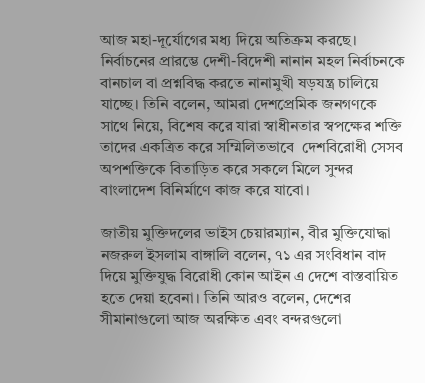আজ মহা-দূর্যোগের মধ্য দিয়ে অতিক্রম করছে। নির্বাচনের প্রারম্ভে দেশী-বিদেশী নানান মহল নির্বাচনকে বানচাল বা প্রশ্নবিদ্ধ করতে নানামুখী ষড়যন্ত্র চালিয়ে যাচ্ছে। তিনি বলেন, আমরা দেশপ্রেমিক জনগণকে সাথে নিয়ে, বিশেষ করে যারা স্বাধীনতার স্বপক্ষের শক্তি তাদের একত্রিত করে সম্মিলিতভাবে  দেশবিরোধী সেসব অপশক্তিকে বিতাড়িত করে সকলে মিলে সুন্দর বাংলাদেশ বিনির্মাণে কাজ করে যাবো।

জাতীয় মুক্তিদলের ভাইস চেয়ারম্যান, বীর মুক্তিযোদ্ধা নজরুল ইসলাম বাঙ্গালি বলেন, ৭১ এর সংবিধান বাদ দিয়ে মুক্তিযুদ্ধ বিরোধী কোন আইন এ দেশে বাস্তবায়িত হতে দেয়া হবেনা। তিনি আরও বলেন, দেশের সীমানাগুলো আজ অরক্ষিত এবং বন্দরগুলো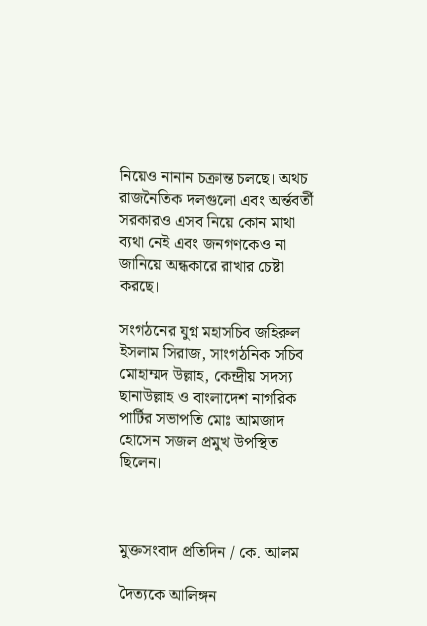নিয়েও নানান চক্রান্ত চলছে। অথচ রাজনৈতিক দলগুলো এবং অর্ন্তবর্তী সরকারও এসব নিয়ে কোন মাথা ব্যথা নেই এবং জনগণকেও না জানিয়ে অন্ধকারে রাখার চেষ্টা করছে।

সংগঠনের যুগ্ন মহাসচিব জহিরুল ইসলাম সিরাজ, সাংগঠনিক সচিব মোহাম্মদ উল্লাহ, কেন্দ্রীয় সদস্য ছানাউল্লাহ ও বাংলাদেশ নাগরিক পার্টির সভাপতি মোঃ আমজাদ হোসেন সজল প্রমুখ উপস্থিত ছিলেন।



মুক্তসংবাদ প্রতিদিন / কে. আলম

দৈত্যকে আলিঙ্গন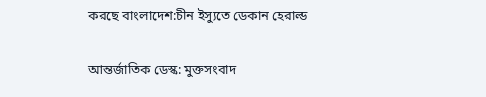করছে বাংলাদেশ:চীন ইস্যুতে ডেকান হেরাল্ড


আন্তর্জাতিক ডেস্ক: মুক্তসংবাদ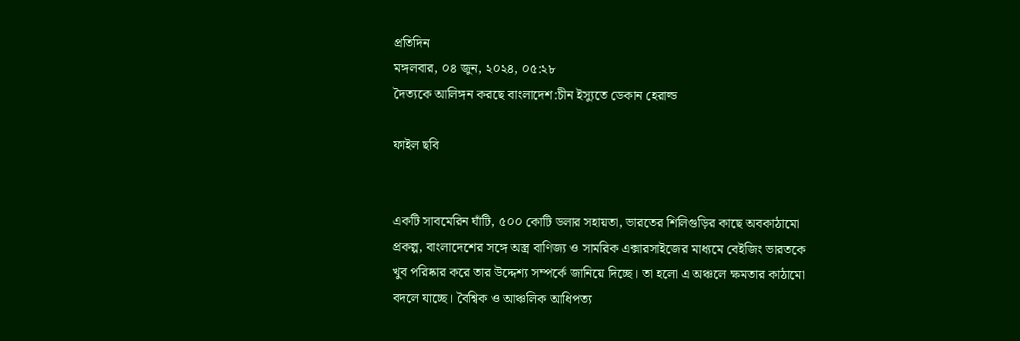প্রতিদিন
মঙ্গলবার, ০৪ জুন, ২০২৪, ০৫:২৮
দৈত্যকে আলিঙ্গন করছে বাংলাদেশ:চীন ইস্যুতে ডেকান হেরাল্ড

ফাইল ছবি


একটি সাবমেরিন ঘাঁটি, ৫০০ কোটি ডলার সহায়তা, ভারতের শিলিগুড়ির কাছে অবকাঠামো প্রকল্প, বাংলাদেশের সঙ্গে অস্ত্র বাণিজ্য ও সামরিক এক্সারসাইজের মাধ্যমে বেইজিং ভারতকে খুব পরিষ্কার করে তার উদ্দেশ্য সম্পর্কে জানিয়ে দিচ্ছে। তা হলো এ অঞ্চলে ক্ষমতার কাঠামো বদলে যাচ্ছে। বৈশ্বিক ও আঞ্চলিক আধিপত্য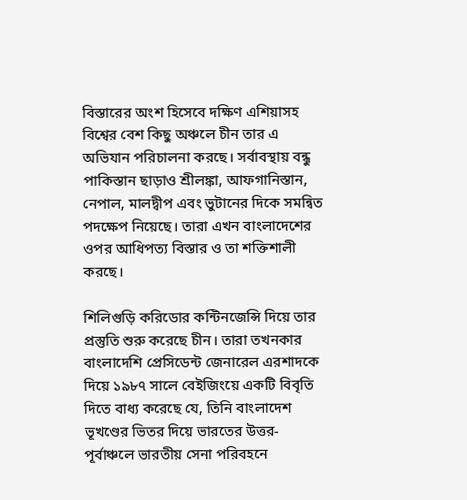বিস্তারের অংশ হিসেবে দক্ষিণ এশিয়াসহ বিশ্বের বেশ কিছু অঞ্চলে চীন তার এ অভিযান পরিচালনা করছে। সর্বাবস্থায় বন্ধু পাকিস্তান ছাড়াও শ্রীলঙ্কা, আফগানিস্তান, নেপাল, মালদ্বীপ এবং ভুটানের দিকে সমন্বিত পদক্ষেপ নিয়েছে। তারা এখন বাংলাদেশের ওপর আধিপত্য বিস্তার ও তা শক্তিশালী করছে।

শিলিগুড়ি করিডোর কন্টিনজেন্সি দিয়ে তার প্রস্তুতি শুরু করেছে চীন। তারা তখনকার বাংলাদেশি প্রেসিডেন্ট জেনারেল এরশাদকে দিয়ে ১৯৮৭ সালে বেইজিংয়ে একটি বিবৃতি দিতে বাধ্য করেছে যে, তিনি বাংলাদেশ ভূখণ্ডের ভিতর দিয়ে ভারতের উত্তর-পূর্বাঞ্চলে ভারতীয় সেনা পরিবহনে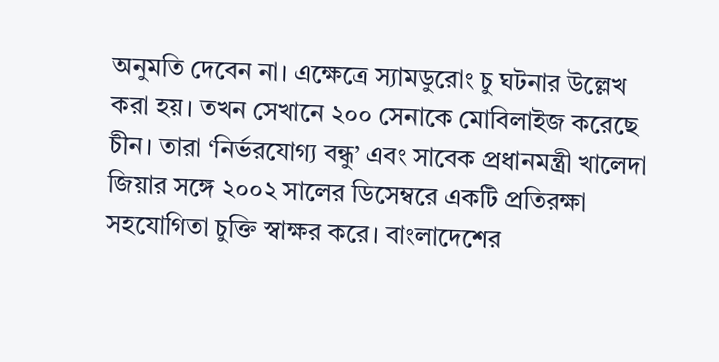অনুমতি দেবেন না। এক্ষেত্রে স্যামডুরোং চু ঘটনার উল্লেখ করা হয়। তখন সেখানে ২০০ সেনাকে মোবিলাইজ করেছে চীন। তারা ‘নির্ভরযোগ্য বন্ধু’ এবং সাবেক প্রধানমন্ত্রী খালেদা জিয়ার সঙ্গে ২০০২ সালের ডিসেম্বরে একটি প্রতিরক্ষা সহযোগিতা চুক্তি স্বাক্ষর করে। বাংলাদেশের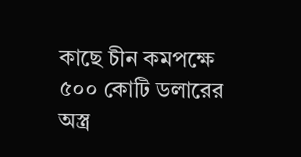কাছে চীন কমপক্ষে ৫০০ কোটি ডলারের অস্ত্র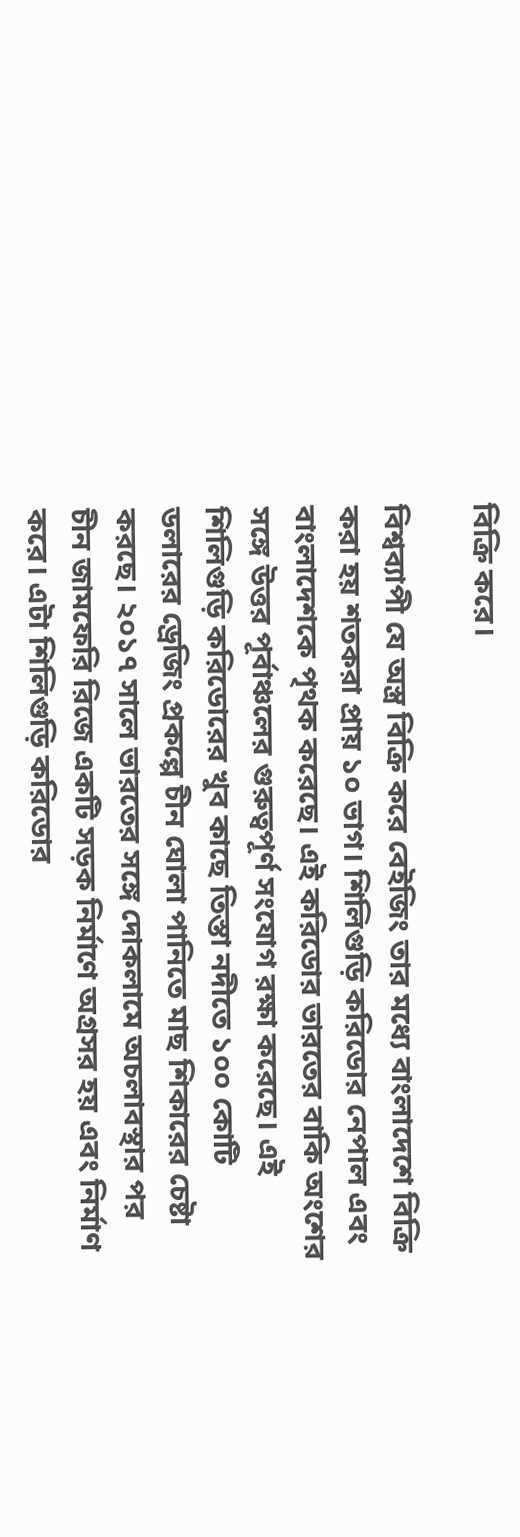বিক্রি করে।

বিশ্বব্যাপী যে অস্ত্র বিক্রি করে বেইজিং তার মধ্যে বাংলাদেশে বিক্রি করা হয় শতকরা প্রায় ১০ ভাগ। শিলিগুড়ি করিডোর নেপাল এবং বাংলাদেশকে পৃথক করেছে। এই করিডোর ভারতের বাকি অংশের সঙ্গে উত্তর পূর্বাঞ্চলের গুরুত্বপূর্ণ সংযোগ রক্ষা করেছে। এই শিলিগুড়ি করিডোরের খুব কাছে তিস্তা নদীতে ১০০ কোটি ডলারের ড্রেজিং প্রকল্পে চীন ঘোলা পানিতে মাছ শিকারের চেষ্টা করছে। ২০১৭ সালে ভারতের সঙ্গে দোকলামে অচলাবস্থার পর চীন জামফেরি রিজে একটি সড়ক নির্মাণে অগ্রসর হয় এবং নির্মাণ করে। এটা শিলিগুড়ি করিডোর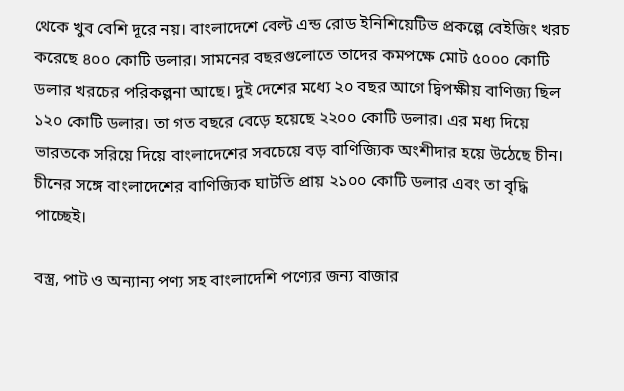থেকে খুব বেশি দূরে নয়। বাংলাদেশে বেল্ট এন্ড রোড ইনিশিয়েটিভ প্রকল্পে বেইজিং খরচ করেছে ৪০০ কোটি ডলার। সামনের বছরগুলোতে তাদের কমপক্ষে মোট ৫০০০ কোটি ডলার খরচের পরিকল্পনা আছে। দুই দেশের মধ্যে ২০ বছর আগে দ্বিপক্ষীয় বাণিজ্য ছিল ১২০ কোটি ডলার। তা গত বছরে বেড়ে হয়েছে ২২০০ কোটি ডলার। এর মধ্য দিয়ে ভারতকে সরিয়ে দিয়ে বাংলাদেশের সবচেয়ে বড় বাণিজ্যিক অংশীদার হয়ে উঠেছে চীন। চীনের সঙ্গে বাংলাদেশের বাণিজ্যিক ঘাটতি প্রায় ২১০০ কোটি ডলার এবং তা বৃদ্ধি পাচ্ছেই।

বস্ত্র, পাট ও অন্যান্য পণ্য সহ বাংলাদেশি পণ্যের জন্য বাজার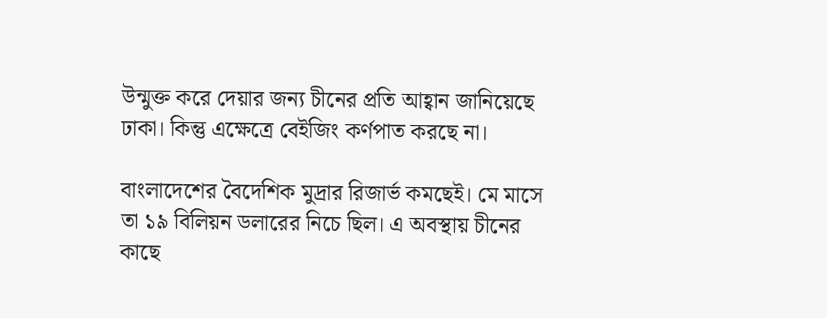উন্মুক্ত করে দেয়ার জন্য চীনের প্রতি আহ্বান জানিয়েছে ঢাকা। কিন্তু এক্ষেত্রে বেইজিং কর্ণপাত করছে না।

বাংলাদেশের বৈদেশিক মুদ্রার রিজার্ভ কমছেই। মে মাসে তা ১৯ বিলিয়ন ডলারের নিচে ছিল। এ অবস্থায় চীনের কাছে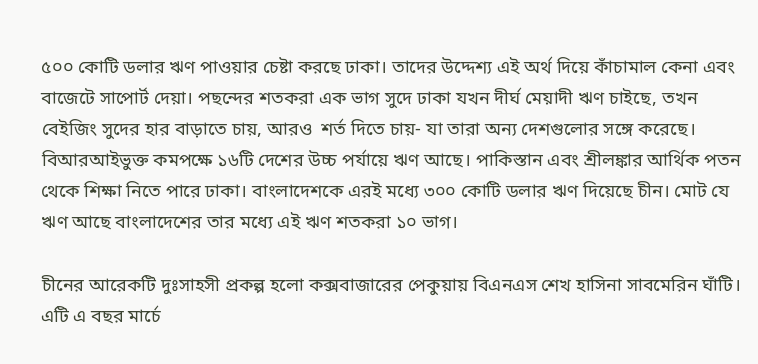৫০০ কোটি ডলার ঋণ পাওয়ার চেষ্টা করছে ঢাকা। তাদের উদ্দেশ্য এই অর্থ দিয়ে কাঁচামাল কেনা এবং বাজেটে সাপোর্ট দেয়া। পছন্দের শতকরা এক ভাগ সুদে ঢাকা যখন দীর্ঘ মেয়াদী ঋণ চাইছে, তখন বেইজিং সুদের হার বাড়াতে চায়, আরও  শর্ত দিতে চায়- যা তারা অন্য দেশগুলোর সঙ্গে করেছে। বিআরআইভুক্ত কমপক্ষে ১৬টি দেশের উচ্চ পর্যায়ে ঋণ আছে। পাকিস্তান এবং শ্রীলঙ্কার আর্থিক পতন থেকে শিক্ষা নিতে পারে ঢাকা। বাংলাদেশকে এরই মধ্যে ৩০০ কোটি ডলার ঋণ দিয়েছে চীন। মোট যে ঋণ আছে বাংলাদেশের তার মধ্যে এই ঋণ শতকরা ১০ ভাগ।

চীনের আরেকটি দুঃসাহসী প্রকল্প হলো কক্সবাজারের পেকুয়ায় বিএনএস শেখ হাসিনা সাবমেরিন ঘাঁটি। এটি এ বছর মার্চে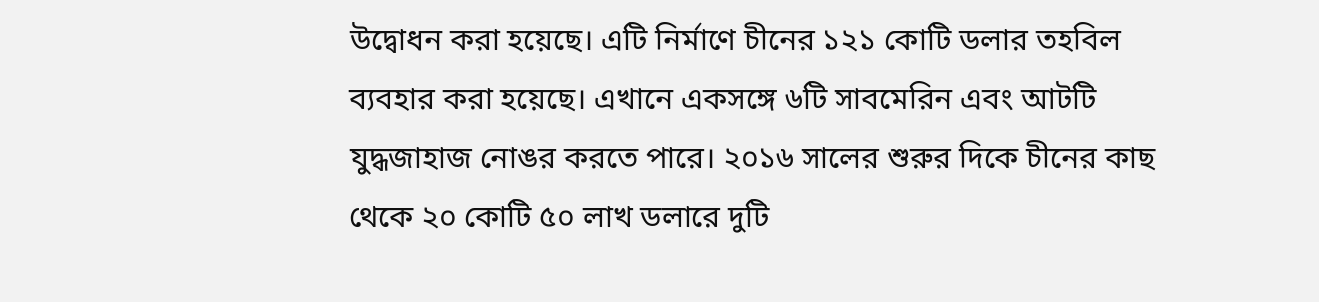উদ্বোধন করা হয়েছে। এটি নির্মাণে চীনের ১২১ কোটি ডলার তহবিল ব্যবহার করা হয়েছে। এখানে একসঙ্গে ৬টি সাবমেরিন এবং আটটি যুদ্ধজাহাজ নোঙর করতে পারে। ২০১৬ সালের শুরুর দিকে চীনের কাছ থেকে ২০ কোটি ৫০ লাখ ডলারে দুটি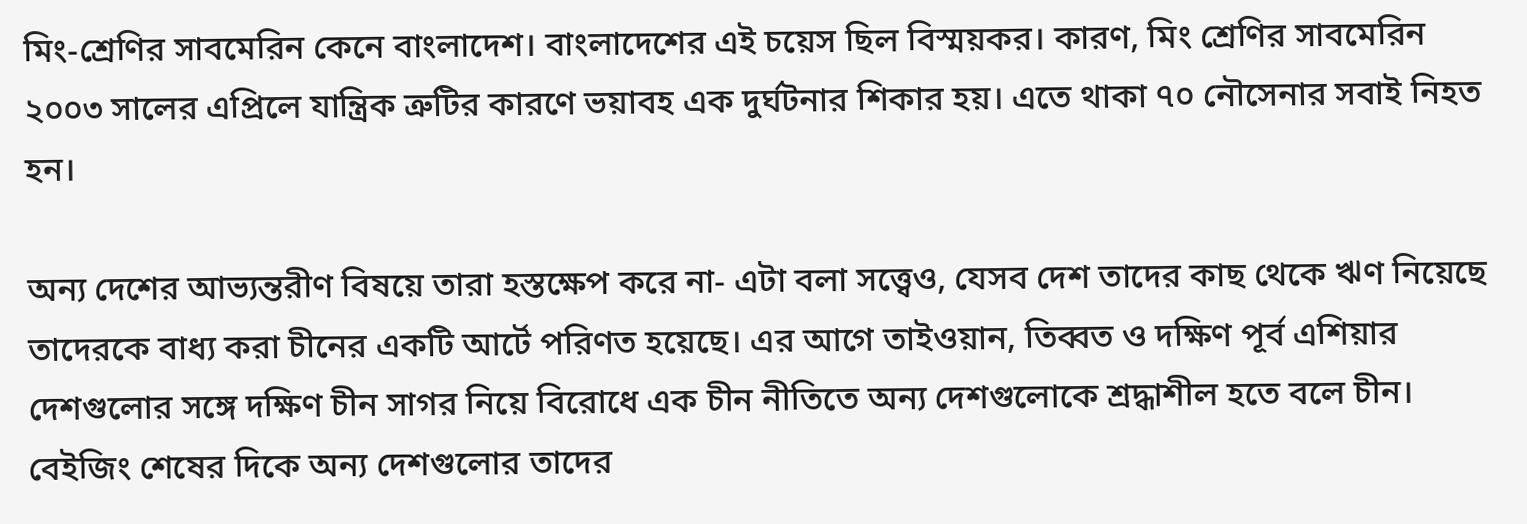মিং-শ্রেণির সাবমেরিন কেনে বাংলাদেশ। বাংলাদেশের এই চয়েস ছিল বিস্ময়কর। কারণ, মিং শ্রেণির সাবমেরিন ২০০৩ সালের এপ্রিলে যান্ত্রিক ত্রুটির কারণে ভয়াবহ এক দুর্ঘটনার শিকার হয়। এতে থাকা ৭০ নৌসেনার সবাই নিহত হন।

অন্য দেশের আভ্যন্তরীণ বিষয়ে তারা হস্তক্ষেপ করে না- এটা বলা সত্ত্বেও, যেসব দেশ তাদের কাছ থেকে ঋণ নিয়েছে তাদেরকে বাধ্য করা চীনের একটি আর্টে পরিণত হয়েছে। এর আগে তাইওয়ান, তিব্বত ও দক্ষিণ পূর্ব এশিয়ার দেশগুলোর সঙ্গে দক্ষিণ চীন সাগর নিয়ে বিরোধে এক চীন নীতিতে অন্য দেশগুলোকে শ্রদ্ধাশীল হতে বলে চীন। বেইজিং শেষের দিকে অন্য দেশগুলোর তাদের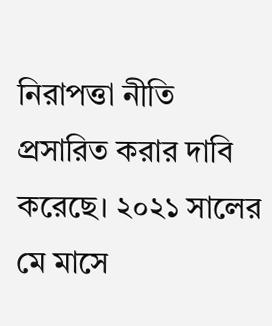নিরাপত্তা নীতি প্রসারিত করার দাবি করেছে। ২০২১ সালের মে মাসে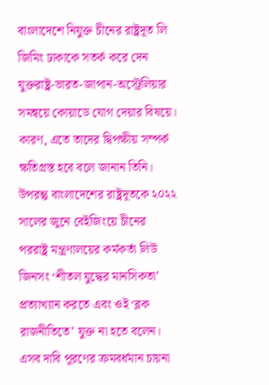বাংলাদেশে নিযুক্ত চীনের রাষ্ট্রদূত লি জিমিং ঢাকাকে সতর্ক করে দেন যুক্তরাষ্ট্র-ভারত-জাপান-অস্ট্রেলিয়ার সমন্বয়ে কোয়াডে যোগ দেয়ার বিষয়ে। কারণ, এতে তাদের দ্বিপক্ষীয় সম্পর্ক ক্ষতিগ্রস্ত হবে বলে জানান তিনি। উপরন্তু বাংলাদেশের রাষ্ট্রদূতকে ২০২২ সালের জুনে বেইজিংয়ে চীনের পররাষ্ট্র মন্ত্রণালয়ের কর্মকর্তা লিউ জিনসং ‘শীতল যুদ্ধের মানসিকতা’ প্রত্যাখ্যান করতে এবং ওই ‘ব্লক রাজনীতিতে’ যুক্ত না হতে বলেন। এসব দাবি পূরণের ক্রমবর্ধমান চায়না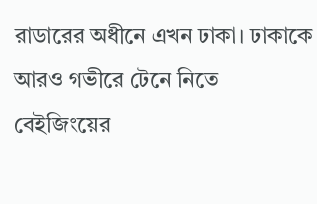রাডারের অধীনে এখন ঢাকা। ঢাকাকে আরও গভীরে টেনে নিতে বেইজিংয়ের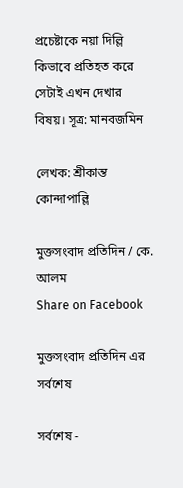প্রচেষ্টাকে নয়া দিল্লি কিভাবে প্রতিহত করে সেটাই এখন দেখার বিষয়। সূত্র: মানবজমিন

লেখক: শ্রীকান্ত কোন্দাপাল্লি

মুক্তসংবাদ প্রতিদিন / কে. আলম
Share on Facebook

মুক্তসংবাদ প্রতিদিন এর সর্বশেষ

সর্বশেষ -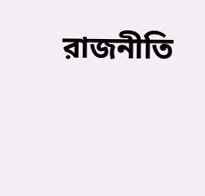রাজনীতি